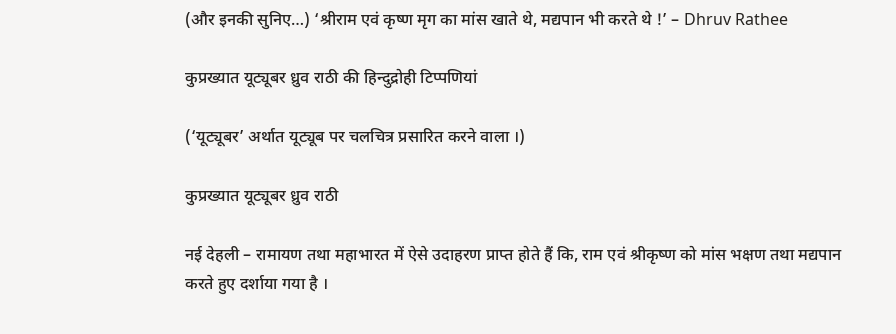(और इनकी सुनिए…) ‘श्रीराम एवं कृष्ण मृग का मांस खाते थे, मद्यपान भी करते थे !’ – Dhruv Rathee

कुप्रख्यात यूट्यूबर ध्रुव राठी की हिन्दुद्रोही टिप्पणियां

(‘यूट्यूबर’ अर्थात यूट्यूब पर चलचित्र प्रसारित करने वाला ।)

कुप्रख्यात यूट्यूबर ध्रुव राठी

नई देहली – रामायण तथा महाभारत में ऐसे उदाहरण प्राप्त होते हैं कि, राम एवं श्रीकृष्ण को मांस भक्षण तथा मद्यपान करते हुए दर्शाया गया है ।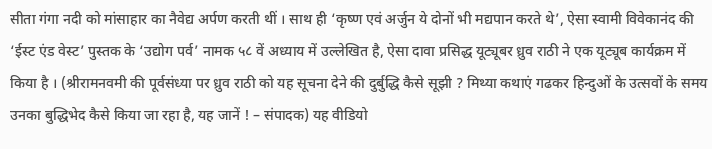सीता गंगा नदी को मांसाहार का नैवेद्य अर्पण करती थीं । साथ ही ‘कृष्ण एवं अर्जुन ये दोनों भी मद्यपान करते थे’, ऐसा स्वामी विवेकानंद की ‘ईस्ट एंड वेस्ट’ पुस्तक के ‘उद्योग पर्व’ नामक ५८ वें अध्याय में उल्लेखित है, ऐसा दावा प्रसिद्ध यूट्यूबर ध्रुव राठी ने एक यूट्यूब कार्यक्रम में किया है । (श्रीरामनवमी की पूर्वसंध्या पर ध्रुव राठी को यह सूचना देने की दुर्बुद्धि कैसे सूझी ? मिथ्या कथाएं गढकर हिन्दुओं के उत्सवों के समय उनका बुद्धिभेद कैसे किया जा रहा है, यह जानें ! – संपादक) यह वीडियो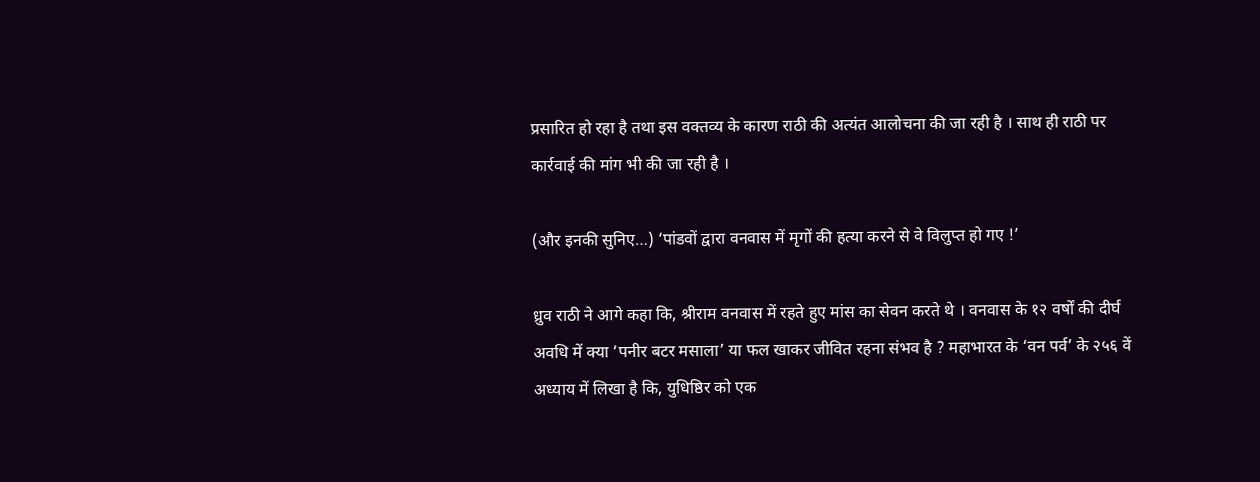प्रसारित हो रहा है तथा इस वक्तव्य के कारण राठी की अत्यंत आलोचना की जा रही है । साथ ही राठी पर कार्रवाई की मांग भी की जा रही है ।

(और इनकी सुनिए…) ‘पांडवों द्वारा वनवास में मृगों की हत्या करने से वे विलुप्त हो गए !’

ध्रुव राठी ने आगे कहा कि, श्रीराम वनवास में रहते हुए मांस का सेवन करते थे । वनवास के १२ वर्षों की दीर्घ अवधि में क्या ‘पनीर बटर मसाला’ या फल खाकर जीवित रहना संभव है ? महाभारत के ‘वन पर्व’ के २५६ वें अध्याय में लिखा है कि, युधिष्ठिर को एक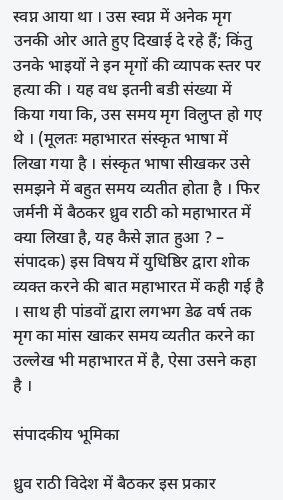स्वप्न आया था । उस स्वप्न में अनेक मृग उनकी ओर आते हुए दिखाई दे रहे हैं; किंतु उनके भाइयों ने इन मृगों की व्यापक स्तर पर हत्या की । यह वध इतनी बडी संख्या में किया गया कि, उस समय मृग विलुप्त हो गए थे । (मूलतः महाभारत संस्कृत भाषा में लिखा गया है । संस्कृत भाषा सीखकर उसे समझने में बहुत समय व्यतीत होता है । फिर जर्मनी में बैठकर ध्रुव राठी को महाभारत में क्या लिखा है, यह कैसे ज्ञात हुआ ? – संपादक) इस विषय में युधिष्ठिर द्वारा शोक व्यक्त करने की बात महाभारत में कही गई है । साथ ही पांडवों द्वारा लगभग डेढ वर्ष तक मृग का मांस खाकर समय व्यतीत करने का उल्लेख भी महाभारत में है, ऐसा उसने कहा है ।

संपादकीय भूमिका

ध्रुव राठी विदेश में बैठकर इस प्रकार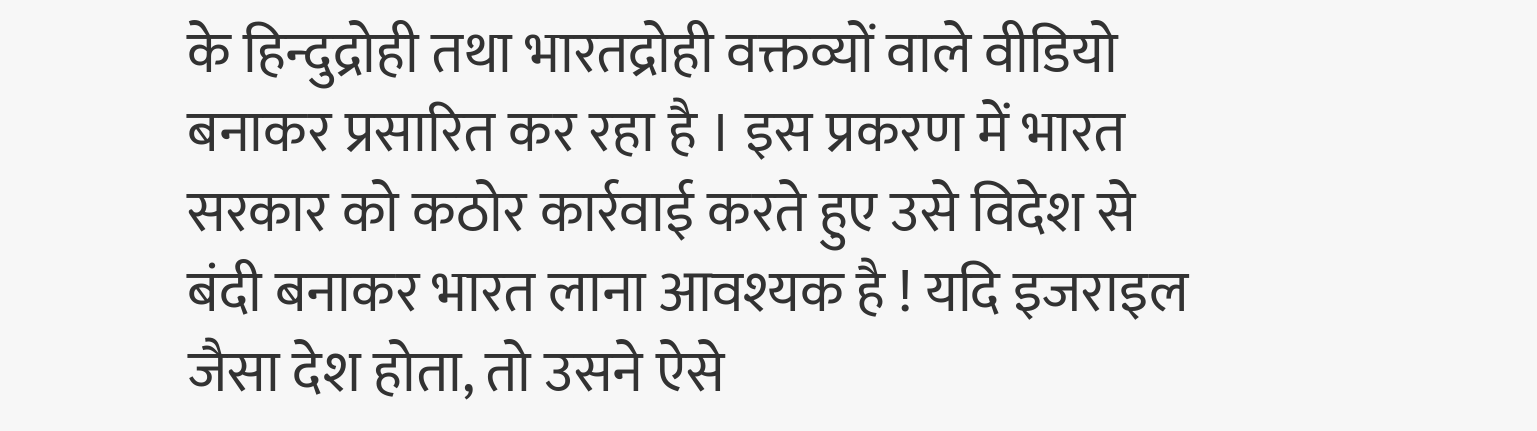के हिन्दुद्रोही तथा भारतद्रोही वक्तव्यों वाले वीडियो बनाकर प्रसारित कर रहा है । इस प्रकरण में भारत सरकार को कठोर कार्रवाई करते हुए उसे विदेश से बंदी बनाकर भारत लाना आवश्यक है ! यदि इजराइल जैसा देश होता, तो उसने ऐसे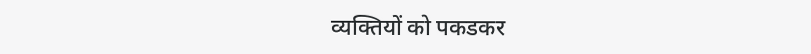व्यक्तियों को पकडकर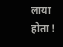लाया होता !